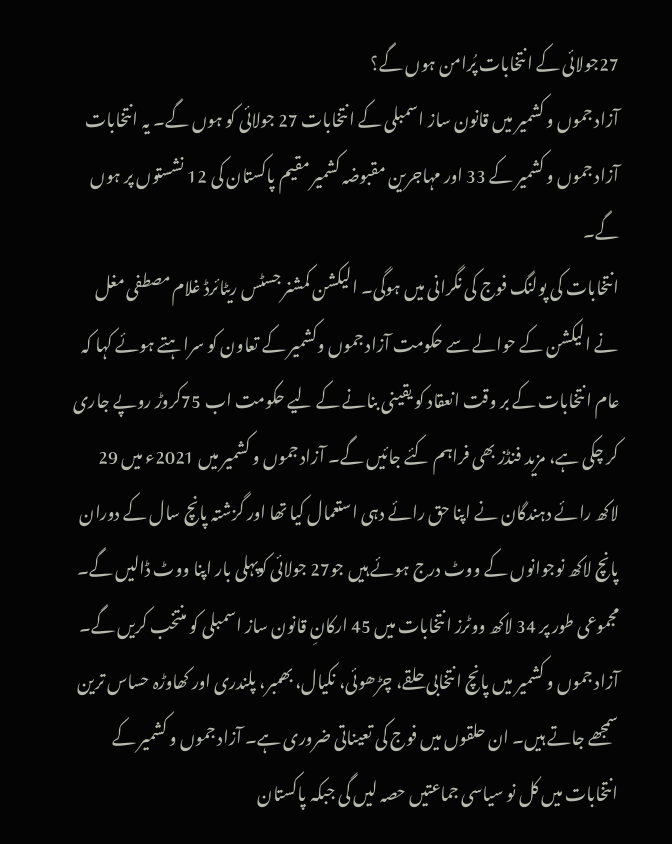27جولائی کے انتخابات پُرامن ہوں گے؟
آزاد جموں و کشمیر میں قانون ساز اسمبلی کے انتخابات 27 جولائی کو ہوں گے۔ یہ انتخابات آزاد جموں و کشمیر کے 33 اور مہاجرین مقبوضہ کشمیر مقیم پاکستان کی 12 نشستوں پر ہوں گے۔
انتخابات کی پولنگ فوج کی نگرانی میں ہوگی۔ الیکشن کمشنر جسٹس ریٹائرڈ غلام مصطفی مغل نے الیکشن کے حوالے سے حکومت آزاد جموں وکشمیر کے تعاون کو سراہتے ہوئے کہا کہ عام انتخابات کے بر وقت انعقاد کو یقینی بنانے کے لیے حکومت اب 75کروڑ روپے جاری کر چکی ہے، مزید فنڈز بھی فراہم کئے جائیں گے۔ آزاد جموں و کشمیر میں 2021ء میں 29 لاکھ رائے دہندگان نے اپنا حق رائے دہی استعمال کیا تھا اور گزشتہ پانچ سال کے دوران پانچ لاکھ نوجوانوں کے ووٹ درج ہوئے ہیں جو27 جولائی کوپہلی بار اپنا ووٹ ڈالیں گے۔ مجموعی طور پر 34 لاکھ ووٹرز انتخابات میں 45 ارکانِ قانون ساز اسمبلی کو منتخب کریں گے۔ آزاد جموں و کشمیر میں پانچ انتخابی حلقے، چڑھوئی، نکیال، بھمبر، پلندری اور کھاوڑہ حساس ترین سمجھے جاتے ہیں۔ ان حلقوں میں فوج کی تعیناتی ضروری ہے۔ آزاد جموں و کشمیر کے انتخابات میں کل نو سیاسی جماعتیں حصہ لیں گی جبکہ پاکستان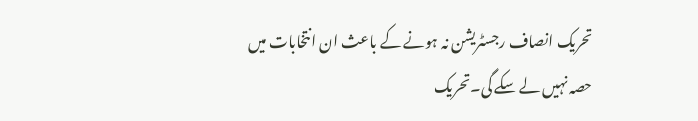تحریک انصاف رجسٹریشن نہ ہونے کے باعث ان انتخابات میں حصہ نہیں لے سکے گی۔تحریک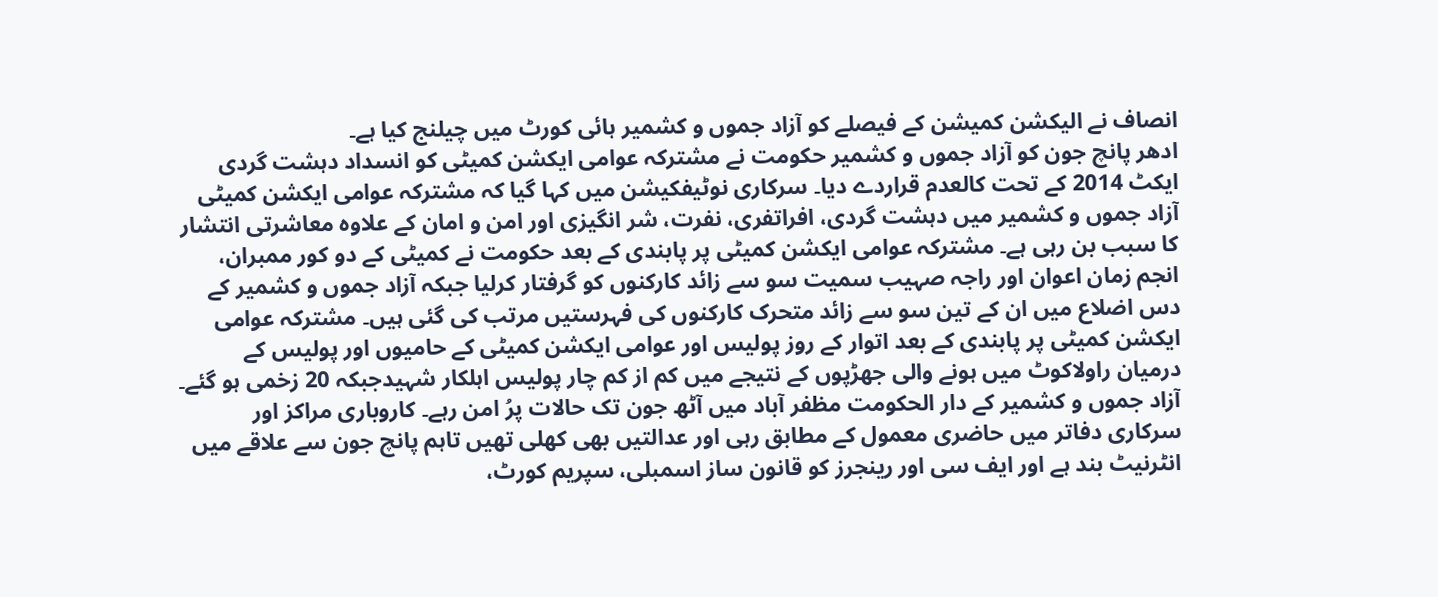انصاف نے الیکشن کمیشن کے فیصلے کو آزاد جموں و کشمیر ہائی کورٹ میں چیلنج کیا ہے۔
ادھر پانچ جون کو آزاد جموں و کشمیر حکومت نے مشترکہ عوامی ایکشن کمیٹی کو انسداد دہشت گردی ایکٹ 2014 کے تحت کالعدم قراردے دیا۔ سرکاری نوٹیفکیشن میں کہا گیا کہ مشترکہ عوامی ایکشن کمیٹی آزاد جموں و کشمیر میں دہشت گردی، افراتفری، نفرت، شر انگیزی اور امن و امان کے علاوہ معاشرتی انتشار کا سبب بن رہی ہے۔ مشترکہ عوامی ایکشن کمیٹی پر پابندی کے بعد حکومت نے کمیٹی کے دو کور ممبران، انجم زمان اعوان اور راجہ صہیب سمیت سو سے زائد کارکنوں کو گرفتار کرلیا جبکہ آزاد جموں و کشمیر کے دس اضلاع میں ان کے تین سو سے زائد متحرک کارکنوں کی فہرستیں مرتب کی گئی ہیں۔ مشترکہ عوامی ایکشن کمیٹی پر پابندی کے بعد اتوار کے روز پولیس اور عوامی ایکشن کمیٹی کے حامیوں اور پولیس کے درمیان راولاکوٹ میں ہونے والی جھڑپوں کے نتیجے میں کم از کم چار پولیس اہلکار شہیدجبکہ 20 زخمی ہو گئے۔
آزاد جموں و کشمیر کے دار الحکومت مظفر آباد میں آٹھ جون تک حالات پرُ امن رہے۔ کاروباری مراکز اور سرکاری دفاتر میں حاضری معمول کے مطابق رہی اور عدالتیں بھی کھلی تھیں تاہم پانچ جون سے علاقے میں انٹرنیٹ بند ہے اور ایف سی اور رینجرز کو قانون ساز اسمبلی، سپریم کورٹ،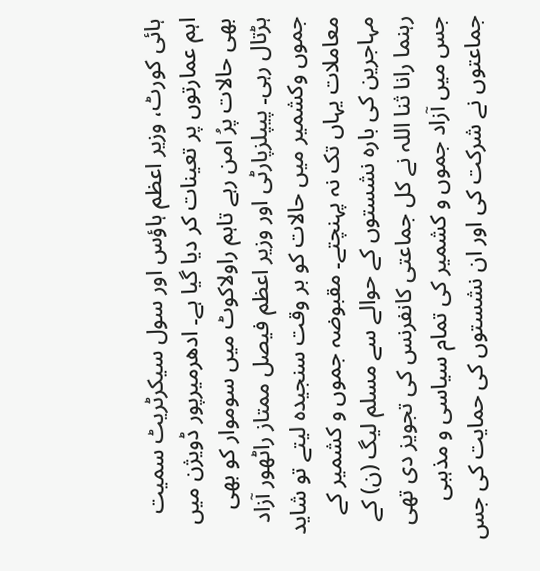ہائی کورٹ، وزیر اعظم ہاؤس اور سول سیکرٹریٹ سمیت اہم عمارتوں پر تعینات کر دیا گیا ہے۔ ادھرمیرپور ڈویژن میں بھی حالات پرُ امن رہے تاہم راولاکوٹ میں سوموار کو بھی ہڑتال رہی۔ پیپلزپارٹی اور وزیر اعظم فیصل ممتاز راٹھور آزاد جموں وکشمیر میں حالات کو بر وقت سنجیدہ لیتے تو شاید معاملات یہاں تک نہ پہنچتے۔ مقبوضہ جموں و کشمیر کے مہاجرین کی بارہ نشستوں کے حوالے سے مسلم لیگ (ن) کے رہنما رانا ثنا اللہ نے کل جماعتی کانفرنس کی تجویز دی تھی جس میں آزاد جموں و کشمیر کی تمام سیاسی و مذہبی جماعتوں نے شرکت کی اور ان نشستوں کی حمایت کی جس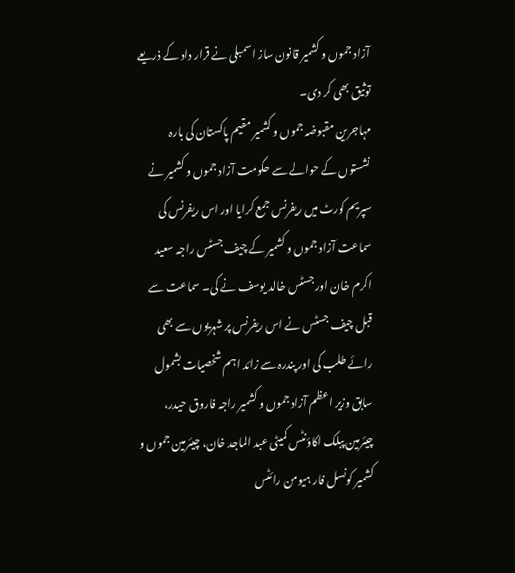آزاد جموں و کشمیر قانون ساز اسمبلی نے قرار داد کے ذریعے توثیق بھی کر دی۔
مہاجرین مقبوضہ جموں و کشمیر مقیم پاکستان کی بارہ نشستوں کے حوالے سے حکومت آزاد جموں و کشمیر نے سپریم کورٹ میں ریفرنس جمع کرایا اور اس ریفرنس کی سماعت آزاد جموں و کشمیر کے چیف جسٹس راجہ سعید اکرم خان اور جسٹس خالد یوسف نے کی۔ سماعت سے قبل چیف جسٹس نے اس ریفرنس پر شہریوں سے بھی رائے طلب کی اور پندرہ سے زائد اہم شخصیات بشمول سابق وزیر اعظم آزاد جموں و کشمیر راجہ فاروق حیدر، چیئرمین پبلک اکاؤنٹس کمیٹی عبد الماجد خان، چیئرمین جموں و کشمیر کونسل فار ہیومن رائٹس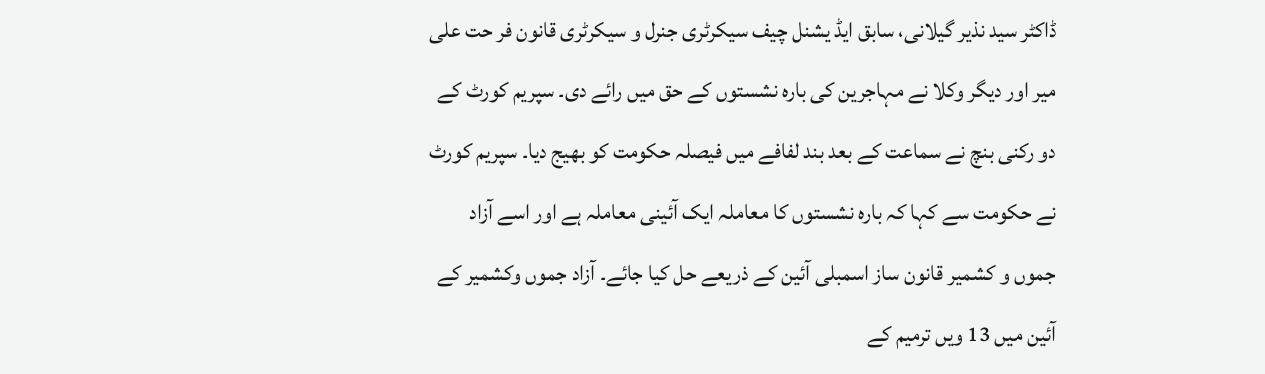ڈاکٹر سید نذیر گیلانی، سابق ایڈ یشنل چیف سیکرٹری جنرل و سیکرٹری قانون فر حت علی میر اور دیگر وکلا نے مہاجرین کی بارہ نشستوں کے حق میں رائے دی۔ سپریم کورٹ کے دو رکنی بنچ نے سماعت کے بعد بند لفافے میں فیصلہ حکومت کو بھیج دیا۔ سپریم کورٹ نے حکومت سے کہا کہ بارہ نشستوں کا معاملہ ایک آئینی معاملہ ہے اور اسے آزاد جموں و کشمیر قانون ساز اسمبلی آئین کے ذریعے حل کیا جائے۔ آزاد جموں وکشمیر کے آئین میں 13 ویں ترمیم کے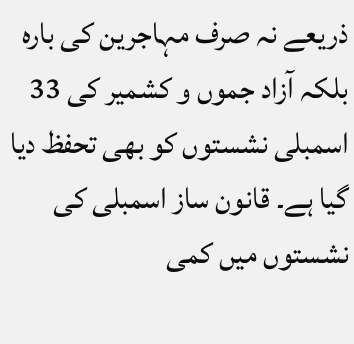ذریعے نہ صرف مہاجرین کی بارہ بلکہ آزاد جموں و کشمیر کی 33 اسمبلی نشستوں کو بھی تحفظ دیا گیا ہے۔ قانون ساز اسمبلی کی نشستوں میں کمی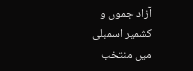آزاد جموں و کشمیر اسمبلی میں منتخب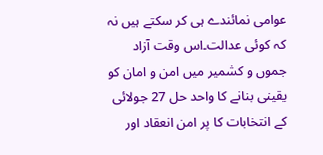عوامی نمائندے ہی کر سکتے ہیں نہ کہ کوئی عدالت۔اس وقت آزاد جموں و کشمیر میں امن و امان کو یقینی بنانے کا واحد حل 27 جولائی کے انتخابات کا پر امن انعقاد اور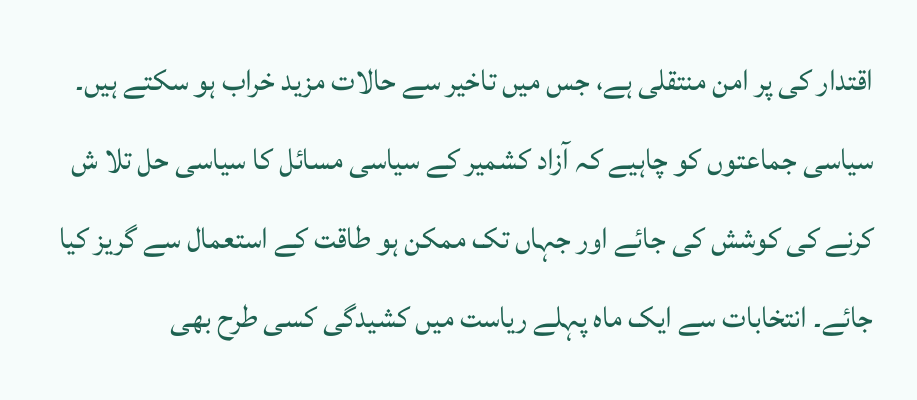اقتدار کی پر امن منتقلی ہے، جس میں تاخیر سے حالات مزید خراب ہو سکتے ہیں۔ سیاسی جماعتوں کو چاہیے کہ آزاد کشمیر کے سیاسی مسائل کا سیاسی حل تلا ش کرنے کی کوشش کی جائے اور جہاں تک ممکن ہو طاقت کے استعمال سے گریز کیا جائے۔ انتخابات سے ایک ماہ پہلے ریاست میں کشیدگی کسی طرح بھی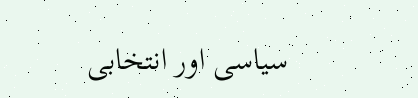سیاسی اور انتخابی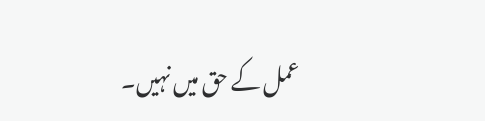عمل کے حق میں نہیں۔